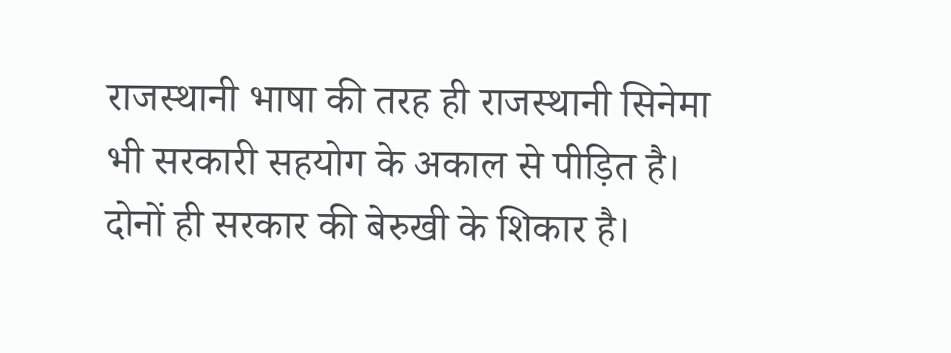राजस्थानी भाषा की तरह ही राजस्थानी सिनेमा भी सरकारी सहयोग के अकाल से पीड़ित है। दोनों ही सरकार की बेरुखी के शिकार है।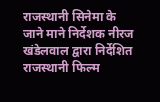राजस्थानी सिनेमा के जाने माने निर्देशक नीरज खंडेलवाल द्वारा निर्देशित राजस्थानी फिल्म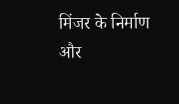मिंजर के निर्माण और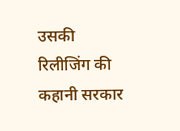उसकी रिलीजिंग की कहानी सरकार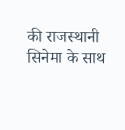की राजस्थानी सिनेमा के साथ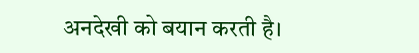अनदेखी को बयान करती है।